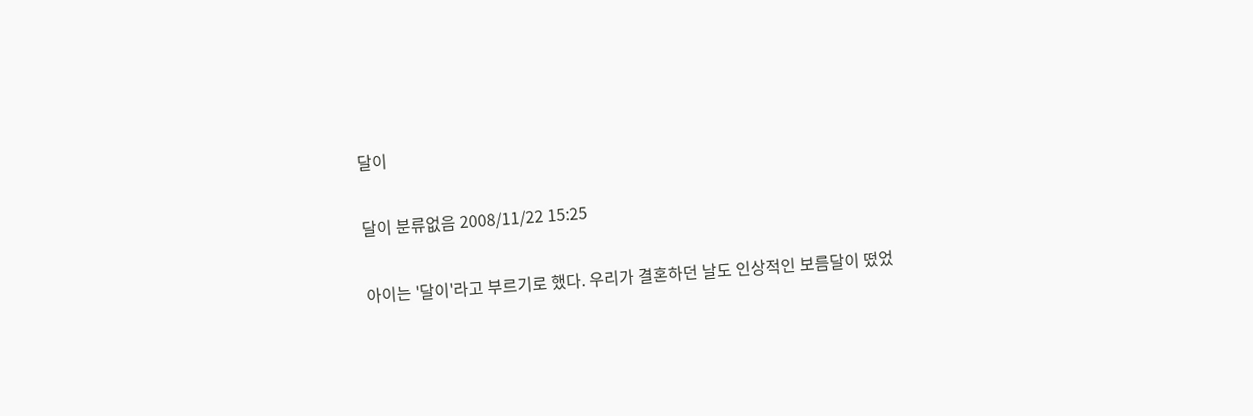달이

달이 분류없음 2008/11/22 15:25

아이는 '달이'라고 부르기로 했다. 우리가 결혼하던 날도 인상적인 보름달이 떴었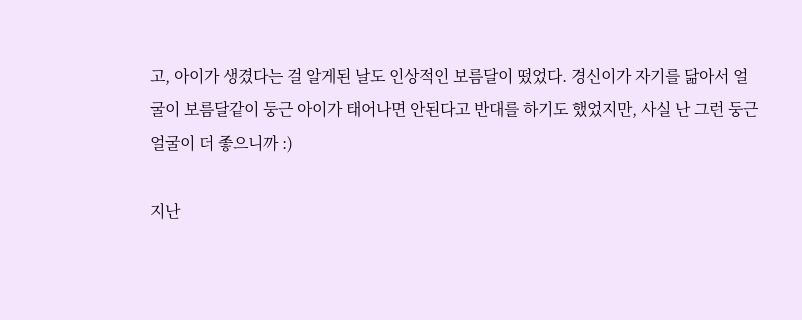고, 아이가 생겼다는 걸 알게된 날도 인상적인 보름달이 떴었다. 경신이가 자기를 닮아서 얼굴이 보름달같이 둥근 아이가 태어나면 안된다고 반대를 하기도 했었지만, 사실 난 그런 둥근 얼굴이 더 좋으니까 :)

지난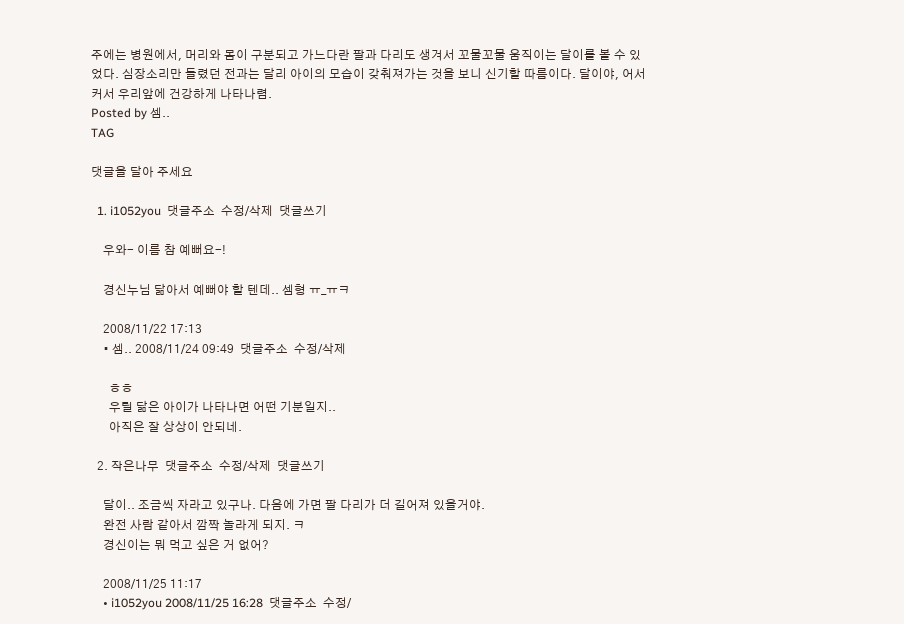주에는 병원에서, 머리와 몸이 구분되고 가느다란 팔과 다리도 생겨서 꼬물꼬물 움직이는 달이를 볼 수 있었다. 심장소리만 들렸던 전과는 달리 아이의 모습이 갖춰져가는 것을 보니 신기할 따름이다. 달이야, 어서 커서 우리앞에 건강하게 나타나렴.
Posted by 셈..
TAG

댓글을 달아 주세요

  1. i1052you  댓글주소  수정/삭제  댓글쓰기

    우와- 이름 참 예뻐요-!

    경신누님 닮아서 예뻐야 할 텐데.. 셈형 ㅠ_ㅠㅋ

    2008/11/22 17:13
    • 셈.. 2008/11/24 09:49  댓글주소  수정/삭제

      ㅎㅎ
      우릴 닮은 아이가 나타나면 어떤 기분일지..
      아직은 잘 상상이 안되네.

  2. 작은나무  댓글주소  수정/삭제  댓글쓰기

    달이.. 조금씩 자라고 있구나. 다음에 가면 팔 다리가 더 길어져 있을거야.
    완전 사람 같아서 깜짝 놀라게 되지. ㅋ
    경신이는 뭐 먹고 싶은 거 없어?

    2008/11/25 11:17
    • i1052you 2008/11/25 16:28  댓글주소  수정/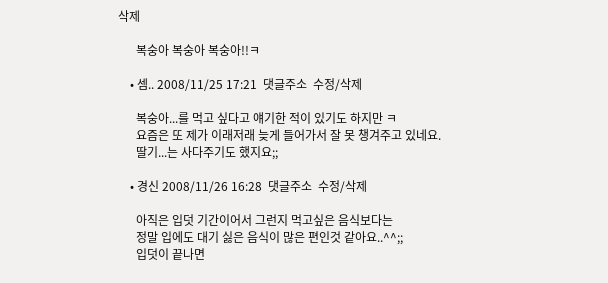삭제

      복숭아 복숭아 복숭아!!ㅋ

    • 셈.. 2008/11/25 17:21  댓글주소  수정/삭제

      복숭아...를 먹고 싶다고 얘기한 적이 있기도 하지만 ㅋ
      요즘은 또 제가 이래저래 늦게 들어가서 잘 못 챙겨주고 있네요.
      딸기...는 사다주기도 했지요;;

    • 경신 2008/11/26 16:28  댓글주소  수정/삭제

      아직은 입덧 기간이어서 그런지 먹고싶은 음식보다는
      정말 입에도 대기 싫은 음식이 많은 편인것 같아요..^^;;
      입덧이 끝나면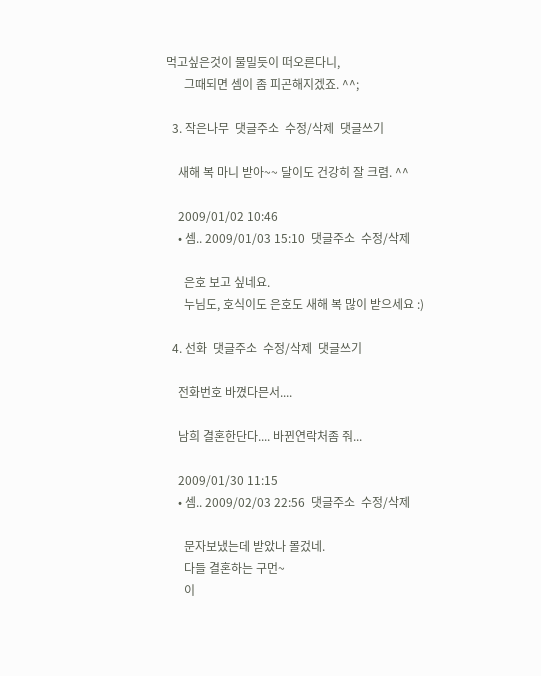먹고싶은것이 물밀듯이 떠오른다니,
      그때되면 셈이 좀 피곤해지겠죠. ^^;

  3. 작은나무  댓글주소  수정/삭제  댓글쓰기

    새해 복 마니 받아~~ 달이도 건강히 잘 크렴. ^^

    2009/01/02 10:46
    • 셈.. 2009/01/03 15:10  댓글주소  수정/삭제

      은호 보고 싶네요.
      누님도, 호식이도 은호도 새해 복 많이 받으세요 :)

  4. 선화  댓글주소  수정/삭제  댓글쓰기

    전화번호 바꼈다믄서....

    남희 결혼한단다.... 바뀐연락처좀 줘...

    2009/01/30 11:15
    • 셈.. 2009/02/03 22:56  댓글주소  수정/삭제

      문자보냈는데 받았나 몰겄네.
      다들 결혼하는 구먼~
      이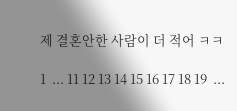제 결혼안한 사람이 더 적어 ㅋㅋ

1  ... 11 12 13 14 15 16 17 18 19  ...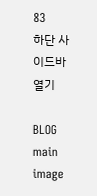83
하단 사이드바 열기

BLOG main image